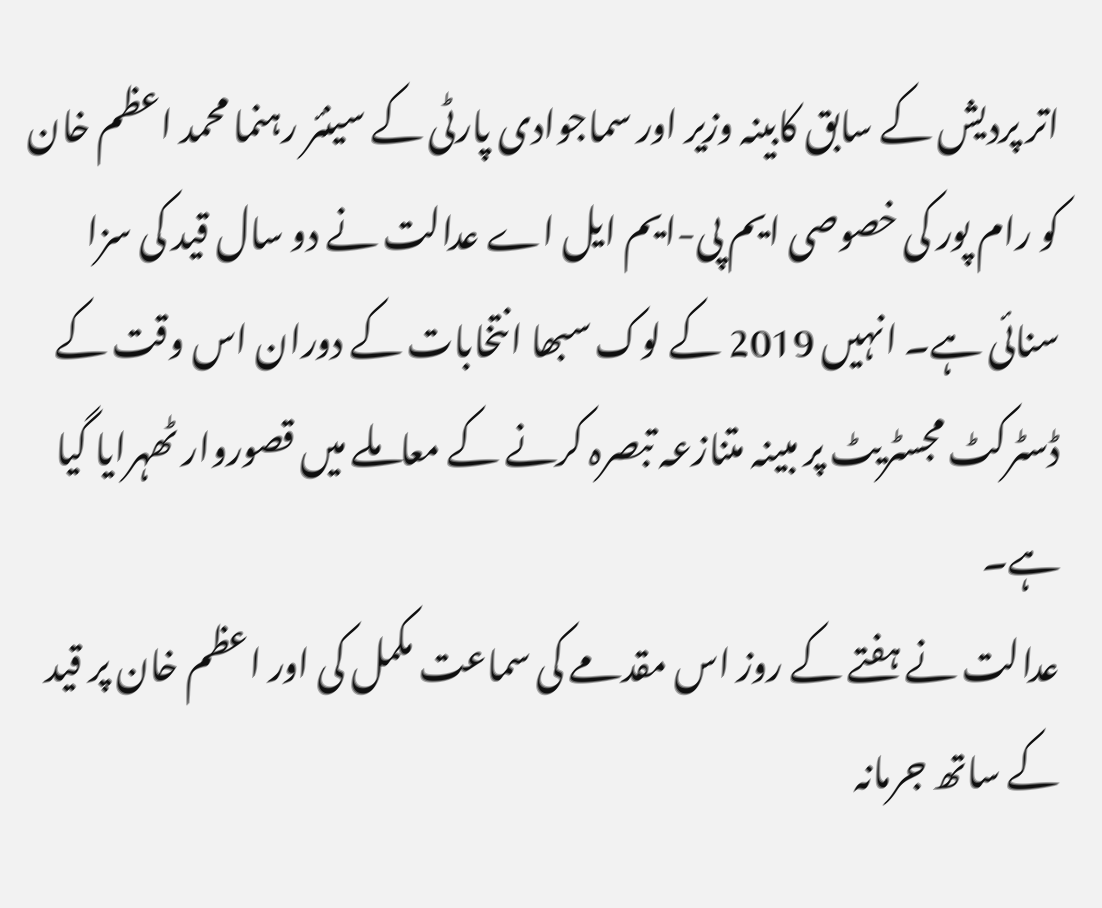اتر پردیش کے سابق کابینہ وزیر اور سماجوادی پارٹی کے سینئر رہنما محمد اعظم خان کو رام پور کی خصوصی ایم پی-ایم ایل اے عدالت نے دو سال قید کی سزا سنائی ہے۔ انہیں 2019 کے لوک سبھا انتخابات کے دوران اس وقت کے ڈسٹرکٹ مجسٹریٹ پر مبینہ متنازعہ تبصرہ کرنے کے معاملے میں قصوروار ٹھہرایا گیا ہے۔
عدالت نے ہفتے کے روز اس مقدمے کی سماعت مکمل کی اور اعظم خان پر قید کے ساتھ جرمانہ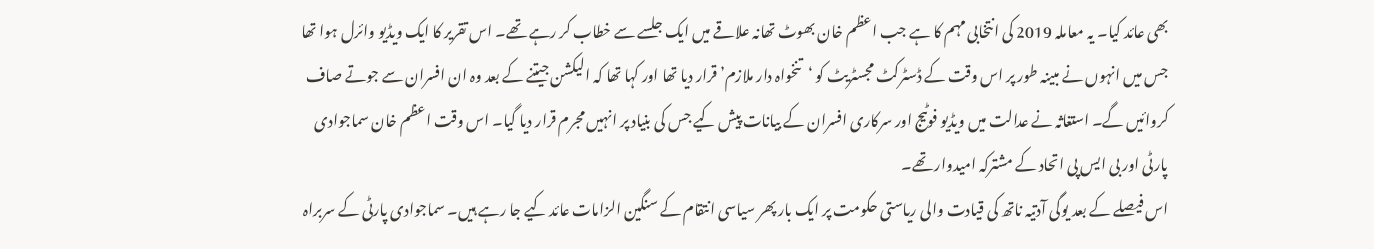بھی عائد کیا۔ یہ معاملہ 2019 کی انتخابی مہم کا ہے جب اعظم خان بھوٹ تھانہ علاقے میں ایک جلسے سے خطاب کر رہے تھے۔ اس تقریر کا ایک ویڈیو وائرل ہوا تھا جس میں انہوں نے مبینہ طور پر اس وقت کے ڈسٹرکٹ مجسٹریٹ کو ‘تنخواہ دار ملازم’ قرار دیا تھا اور کہا تھا کہ الیکشن جیتنے کے بعد وہ ان افسران سے جوتے صاف کروائیں گے۔ استغاثہ نے عدالت میں ویڈیو فوٹیج اور سرکاری افسران کے بیانات پیش کیے جس کی بنیاد پر انہیں مجرم قرار دیا گیا۔ اس وقت اعظم خان سماجوادی پارٹی اور بی ایس پی اتحاد کے مشترکہ امیدوار تھے۔
اس فیصلے کے بعد یوگی آدتیہ ناتھ کی قیادت والی ریاستی حکومت پر ایک بار پھر سیاسی انتقام کے سنگین الزامات عائد کیے جا رہے ہیں۔ سماجوادی پارٹی کے سربراہ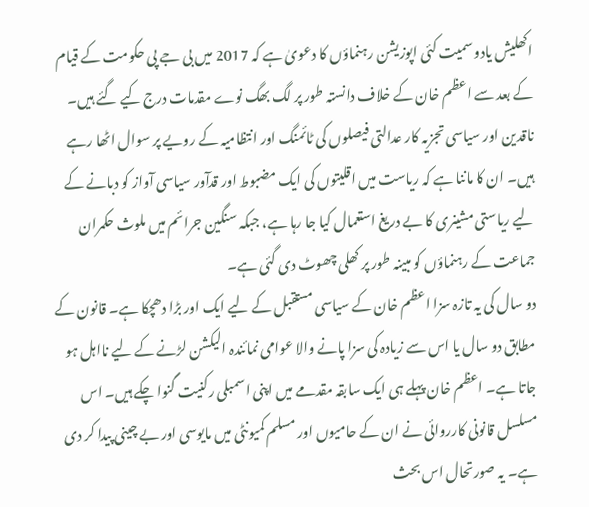اکھلیش یادو سمیت کئی اپوزیشن رہنماؤں کا دعویٰ ہے کہ 2017 میں بی جے پی حکومت کے قیام کے بعد سے اعظم خان کے خلاف دانستہ طور پر لگ بھگ نوے مقدمات درج کیے گئے ہیں۔ ناقدین اور سیاسی تجزیہ کار عدالتی فیصلوں کی ٹائمنگ اور انتظامیہ کے رویے پر سوال اٹھا رہے ہیں۔ ان کا ماننا ہے کہ ریاست میں اقلیتوں کی ایک مضبوط اور قدآور سیاسی آواز کو دبانے کے لیے ریاستی مشینری کا بے دریغ استعمال کیا جا رہا ہے، جبکہ سنگین جرائم میں ملوث حکمران جماعت کے رہنماؤں کو مبینہ طور پر کھلی چھوٹ دی گئی ہے۔
دو سال کی یہ تازہ سزا اعظم خان کے سیاسی مستقبل کے لیے ایک اور بڑا دھچکا ہے۔ قانون کے مطابق دو سال یا اس سے زیادہ کی سزا پانے والا عوامی نمائندہ الیکشن لڑنے کے لیے نااہل ہو جاتا ہے۔ اعظم خان پہلے ہی ایک سابقہ مقدمے میں اپنی اسمبلی رکنیت گنوا چکے ہیں۔ اس مسلسل قانونی کارروائی نے ان کے حامیوں اور مسلم کمیونٹی میں مایوسی اور بے چینی پیدا کر دی ہے۔ یہ صورتحال اس بحث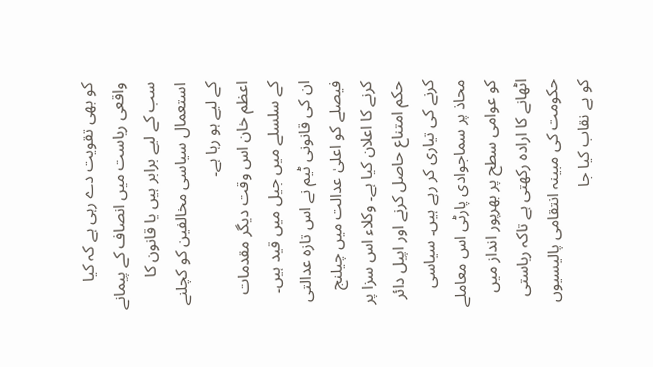کو بھی تقویت دے رہی ہے کہ کیا واقعی ریاست میں انصاف کے پیمانے سب کے لیے برابر ہیں یا قانون کا استعمال سیاسی مخالفین کو کچلنے کے لیے ہو رہا ہے۔
اعظم خان اس وقت دیگر مقدمات کے سلسلے میں جیل میں قید ہیں۔ ان کی قانونی ٹیم نے اس تازہ عدالتی فیصلے کو اعلیٰ عدالت میں چیلنج کرنے کا اعلان کیا ہے۔ وکلاء اس سزا پر حکم امتناع حاصل کرنے اور اپیل دائر کرنے کی تیاری کر رہے ہیں۔ سیاسی محاذ پر سماجوادی پارٹی اس معاملے کو عوامی سطح پر بھرپور انداز میں اٹھانے کا ارادہ رکھتی ہے تاکہ ریاستی حکومت کی مبینہ انتقامی پالیسیوں کو بے نقاب کیا جا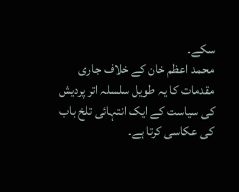سکے۔
محمد اعظم خان کے خلاف جاری مقدمات کا یہ طویل سلسلہ اتر پردیش کی سیاست کے ایک انتہائی تلخ باب کی عکاسی کرتا ہے۔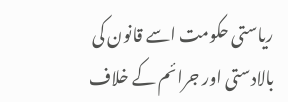ریاستی حکومت اسے قانون کی بالادستی اور جرائم کے خلاف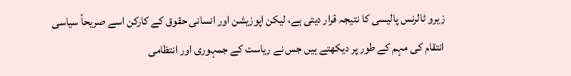زیرو ٹالرنس پالیسی کا نتیجہ قرار دیتی ہے، لیکن اپوزیشن اور انسانی حقوق کے کارکن اسے صریحاً سیاسی انتقام کی مہم کے طور پر دیکھتے ہیں جس نے ریاست کے جمہوری اور انتظامی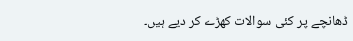ڈھانچے پر کئی سوالات کھڑے کر دیے ہیں۔